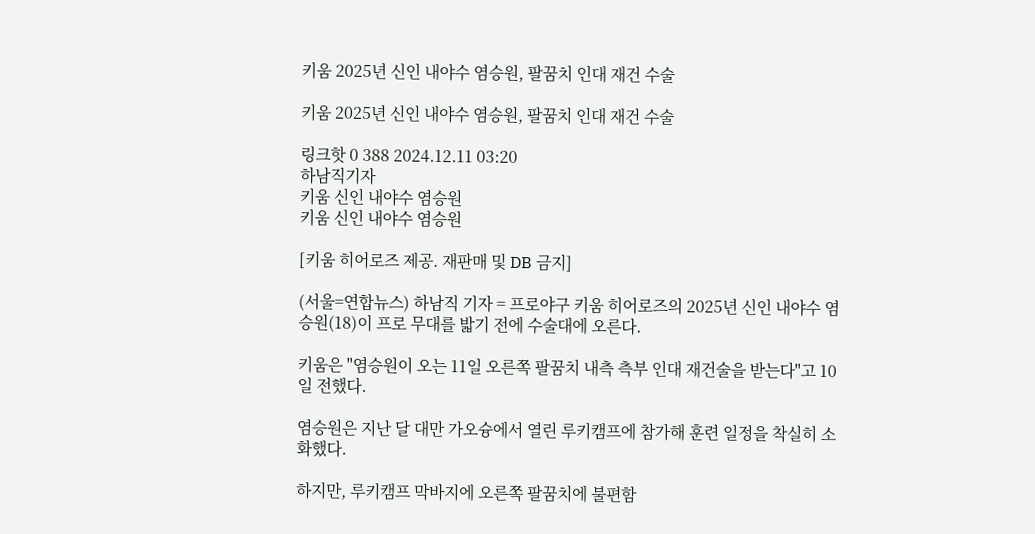키움 2025년 신인 내야수 염승원, 팔꿈치 인대 재건 수술

키움 2025년 신인 내야수 염승원, 팔꿈치 인대 재건 수술

링크핫 0 388 2024.12.11 03:20
하남직기자
키움 신인 내야수 염승원
키움 신인 내야수 염승원

[키움 히어로즈 제공. 재판매 및 DB 금지]

(서울=연합뉴스) 하남직 기자 = 프로야구 키움 히어로즈의 2025년 신인 내야수 염승원(18)이 프로 무대를 밟기 전에 수술대에 오른다.

키움은 "염승원이 오는 11일 오른쪽 팔꿈치 내측 측부 인대 재건술을 받는다"고 10일 전했다.

염승원은 지난 달 대만 가오슝에서 열린 루키캠프에 참가해 훈련 일정을 착실히 소화했다.

하지만, 루키캠프 막바지에 오른쪽 팔꿈치에 불편함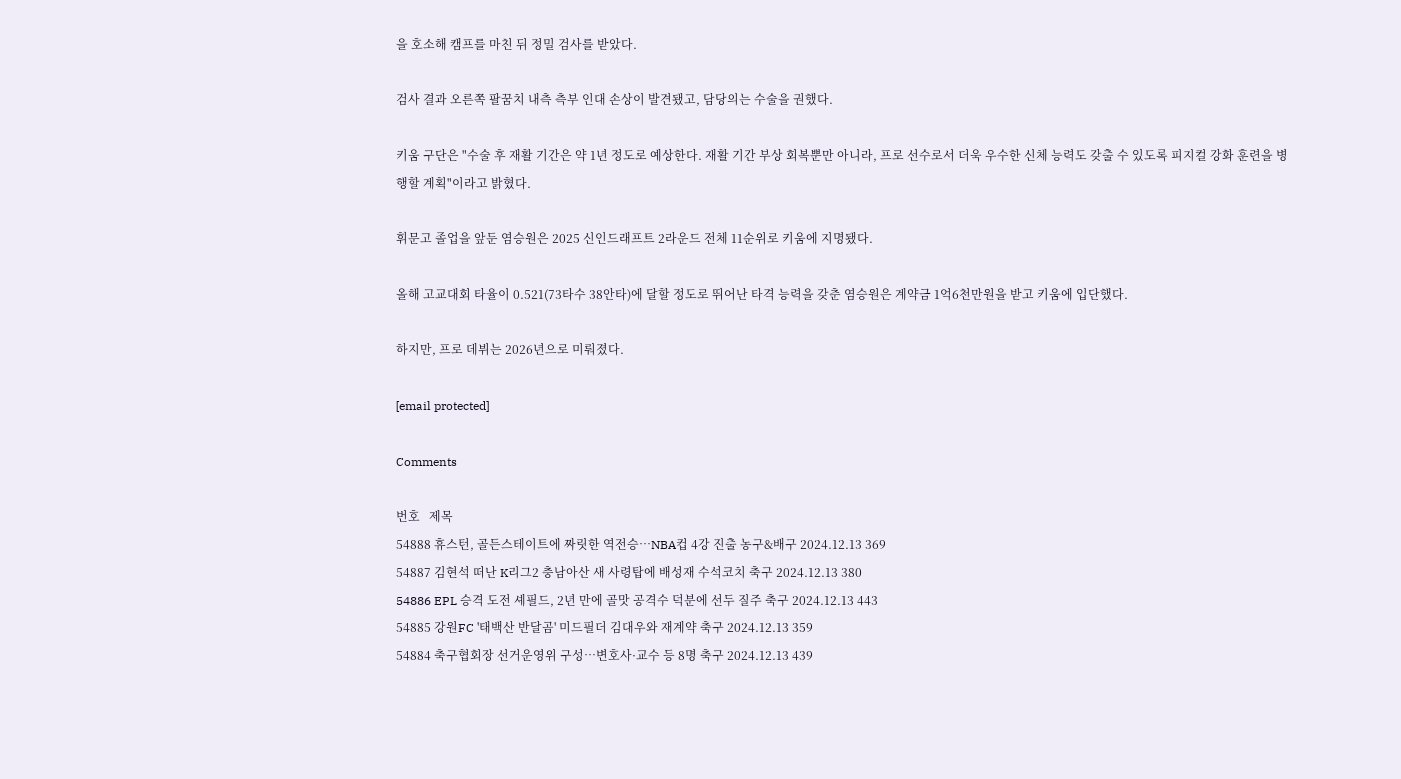을 호소해 캠프를 마친 뒤 정밀 검사를 받았다.

검사 결과 오른쪽 팔꿈치 내측 측부 인대 손상이 발견됐고, 담당의는 수술을 권했다.

키움 구단은 "수술 후 재활 기간은 약 1년 정도로 예상한다. 재활 기간 부상 회복뿐만 아니라, 프로 선수로서 더욱 우수한 신체 능력도 갖출 수 있도록 피지컬 강화 훈련을 병행할 계획"이라고 밝혔다.

휘문고 졸업을 앞둔 염승원은 2025 신인드래프트 2라운드 전체 11순위로 키움에 지명됐다.

올해 고교대회 타율이 0.521(73타수 38안타)에 달할 정도로 뛰어난 타격 능력을 갖춘 염승원은 계약금 1억6천만원을 받고 키움에 입단했다.

하지만, 프로 데뷔는 2026년으로 미뤄졌다.

[email protected]

Comments

번호   제목
54888 휴스턴, 골든스테이트에 짜릿한 역전승…NBA컵 4강 진출 농구&배구 2024.12.13 369
54887 김현석 떠난 K리그2 충남아산 새 사령탑에 배성재 수석코치 축구 2024.12.13 380
54886 EPL 승격 도전 셰필드, 2년 만에 골맛 공격수 덕분에 선두 질주 축구 2024.12.13 443
54885 강원FC '태백산 반달곰' 미드필더 김대우와 재계약 축구 2024.12.13 359
54884 축구협회장 선거운영위 구성…변호사·교수 등 8명 축구 2024.12.13 439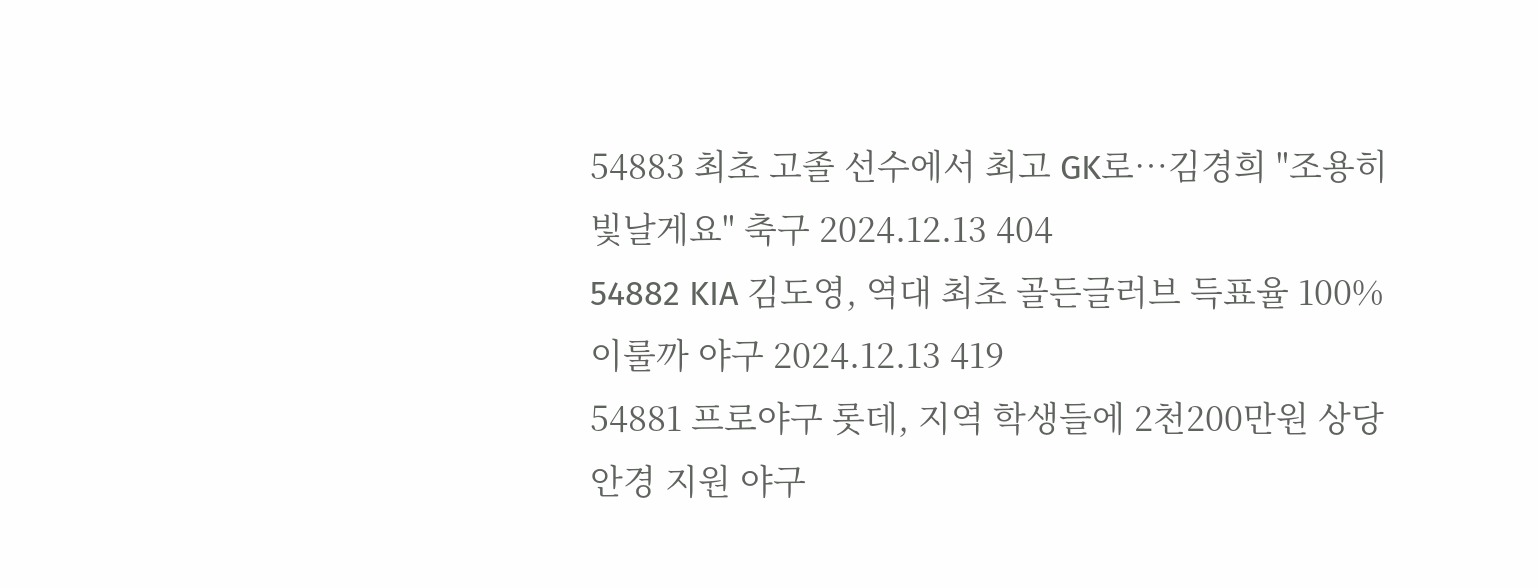54883 최초 고졸 선수에서 최고 GK로…김경희 "조용히 빛날게요" 축구 2024.12.13 404
54882 KIA 김도영, 역대 최초 골든글러브 득표율 100% 이룰까 야구 2024.12.13 419
54881 프로야구 롯데, 지역 학생들에 2천200만원 상당 안경 지원 야구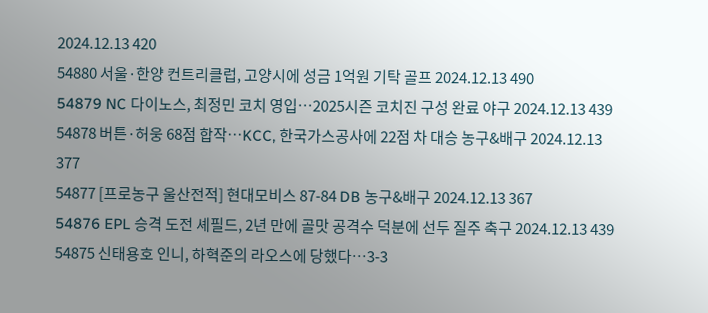2024.12.13 420
54880 서울·한양 컨트리클럽, 고양시에 성금 1억원 기탁 골프 2024.12.13 490
54879 NC 다이노스, 최정민 코치 영입…2025시즌 코치진 구성 완료 야구 2024.12.13 439
54878 버튼·허웅 68점 합작…KCC, 한국가스공사에 22점 차 대승 농구&배구 2024.12.13 377
54877 [프로농구 울산전적] 현대모비스 87-84 DB 농구&배구 2024.12.13 367
54876 EPL 승격 도전 셰필드, 2년 만에 골맛 공격수 덕분에 선두 질주 축구 2024.12.13 439
54875 신태용호 인니, 하혁준의 라오스에 당했다…3-3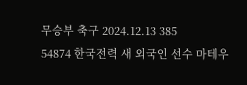무승부 축구 2024.12.13 385
54874 한국전력 새 외국인 선수 마테우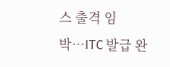스 출격 임박…ITC 발급 완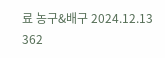료 농구&배구 2024.12.13 362